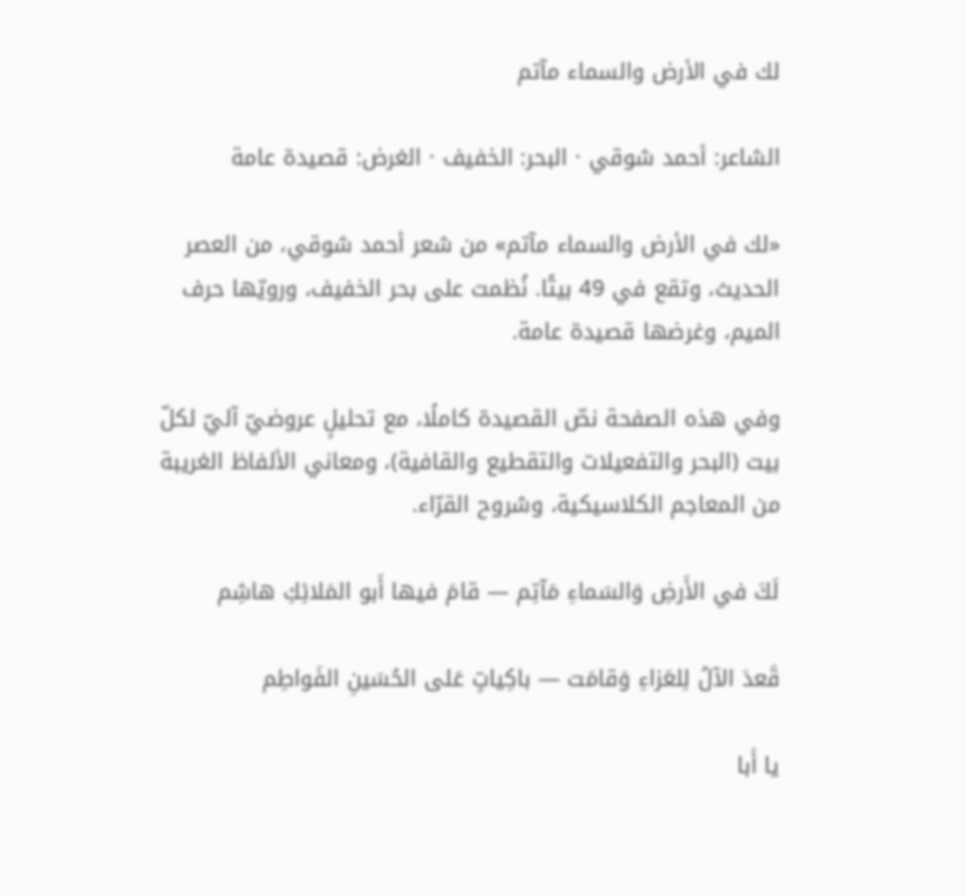لك في الأرض والسماء مآتم

الشاعر: أحمد شوقي · البحر: الخفيف · الغرض: قصيدة عامة

«لك في الأرض والسماء مآتم» من شعر أحمد شوقي، من العصر الحديث، وتقع في 49 بيتًا. نُظمت على بحر الخفيف، ورويّها حرف الميم، وغرضها قصيدة عامة.

وفي هذه الصفحة نصّ القصيدة كاملًا، مع تحليلٍ عروضيّ آليّ لكلّ بيت (البحر والتفعيلات والتقطيع والقافية)، ومعاني الألفاظ الغريبة من المعاجم الكلاسيكية، وشروح القرّاء.

لَكَ في الأَرضِ وَالسَماءِ مَآتِم — قامَ فيها أَبو المَلائِكِ هاشِم

قَعدَ الآلُ لِلعَزاءِ وَقامَت — باكِياتٍ عَلى الحُسَينِ الفَواطِم

يا أَبا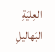العِليَةِ البَهاليلِ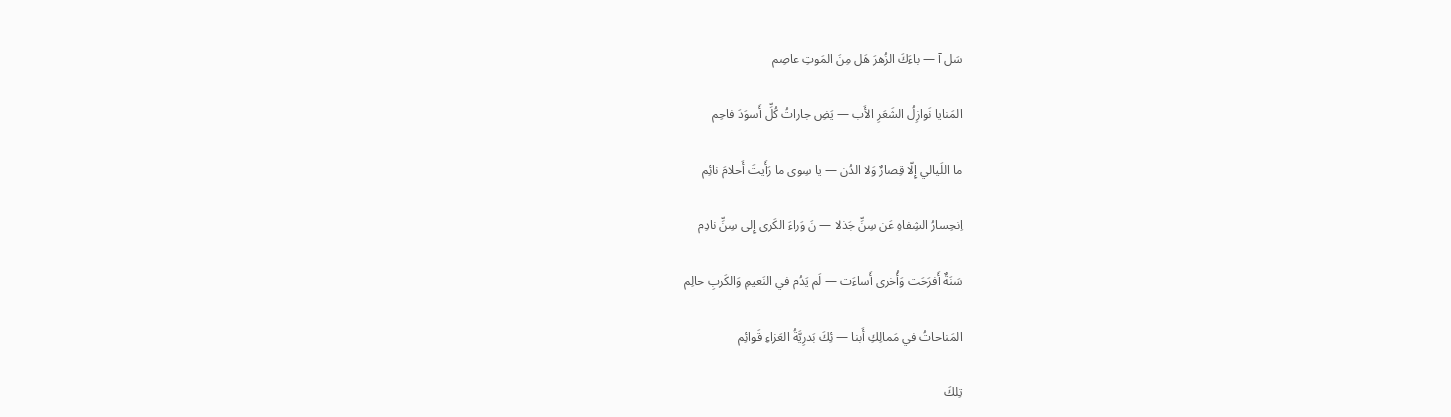سَل آ — باءَكَ الزُهرَ هَل مِنَ المَوتِ عاصِم

المَنايا نَوازِلُ الشَعَرِ الأَب — يَضِ جاراتُ كُلِّ أَسوَدَ فاحِم

ما اللَيالي إِلّا قِصارٌ وَلا الدُن — يا سِوى ما رَأَيتَ أَحلامَ نائِم

اِنحِسارُ الشِفاهِ عَن سِنِّ جَذلا — نَ وَراءَ الكَرى إِلى سِنِّ نادِم

سَنَةٌ أَفرَحَت وَأُخرى أَساءَت — لَم يَدُم في النَعيمِ وَالكَربِ حالِم

المَناحاتُ في مَمالِكِ أَبنا — ئِكَ بَدرِيَّةُ العَزاءِ قَوائِم

تِلكَ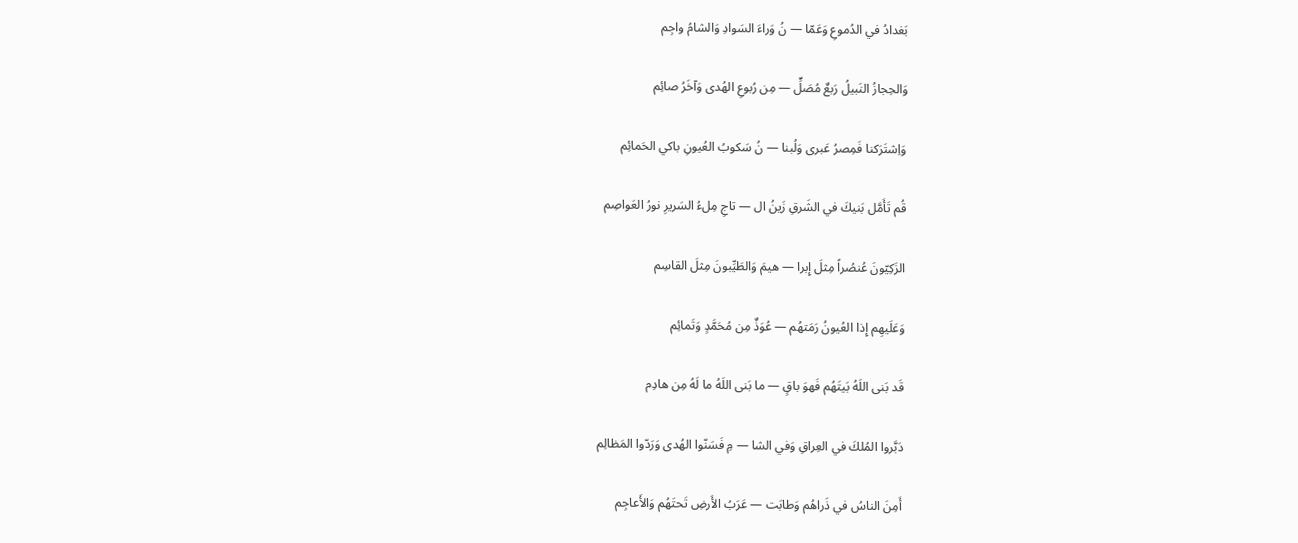بَغدادُ في الدُموعِ وَعَمّا — نُ وَراءَ السَوادِ وَالشامُ واجِم

وَالحِجازُ النَبيلُ رَبعٌ مُصَلٍّ — مِن رُبوعِ الهُدى وَآخَرُ صائِم

وَاِشتَرَكنا فَمِصرُ عَبرى وَلُبنا — نُ سَكوبُ العُيونِ باكي الحَمائِم

قُم تَأَمَّل بَنيكَ في الشَرقِ زَينُ ال — تاجِ مِلءُ السَريرِ نورُ العَواصِم

الزَكِيّونَ عُنصُراً مِثلَ إِبرا — هيمَ وَالطَيِّبونَ مِثلَ القاسِم

وَعَلَيهِم إِذا العُيونُ رَمَتهُم — عُوَذٌ مِن مُحَمَّدٍ وَتَمائِم

قَد بَنى اللَهُ بَيتَهُم فَهوَ باقٍ — ما بَنى اللَهُ ما لَهُ مِن هادِم

دَبَّروا المُلكَ في العِراقِ وَفي الشا — مِ فَسَنّوا الهُدى وَرَدّوا المَظالِم

أَمِنَ الناسُ في ذَراهُم وَطابَت — عَرَبُ الأَرضِ تَحتَهُم وَالأَعاجِم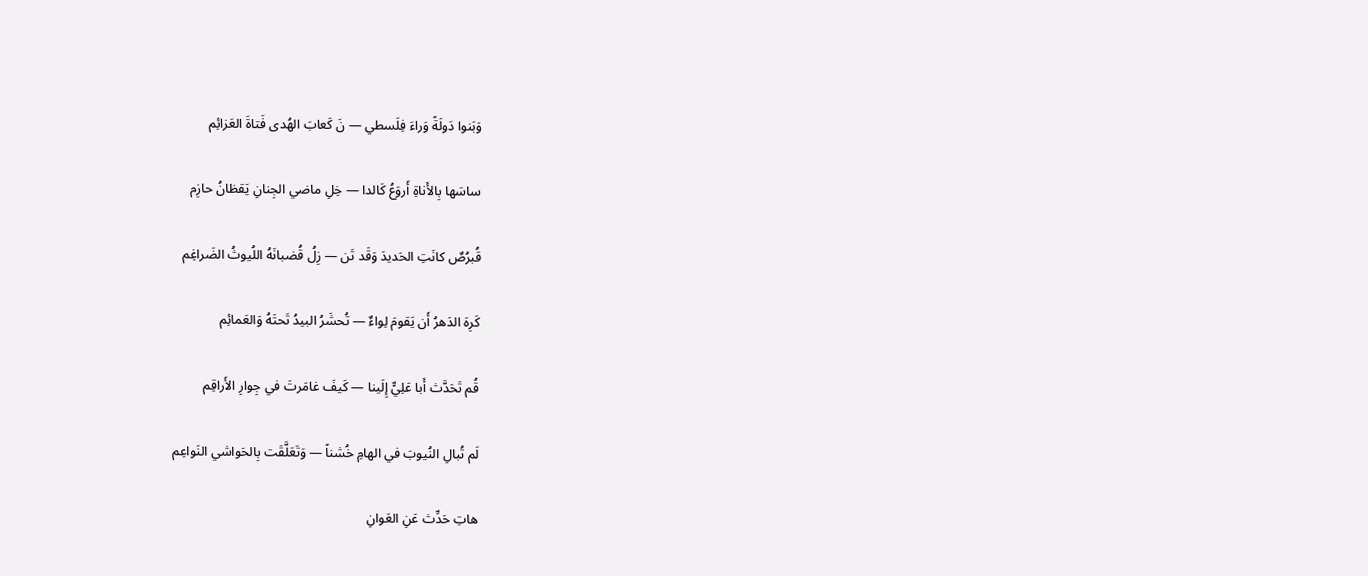وَبَنوا دَولَةً وَراءَ فِلَسطي — نَ كَعابَ الهُدى فَتاةَ العَزائِم

ساسَها بِالأَناةِ أَروَعُ كَالدا — خِلِ ماضي الجِنانِ يَقظانُ حازِم

قُبرُصٌ كانَتِ الحَديدَ وَقَد تَن — زِلُ قُضبانَهُ اللُيوثُ الضَراغِم

كَرِهَ الدَهرُ أَن يَقومَ لِواءٌ — تُحشَرُ البيدُ تَحتَهُ وَالعَمائِم

قُم تَحَدَّث أَبا عَلِيٍّ إِلَينا — كَيفَ غامَرتَ في جِوارِ الأَراقِم

لَم تُبالِ النُيوبَ في الهامِ خُشناً — وَتَعَلَّقَت بِالحَواشي النَواعِم

هاتِ حَدِّث عَنِ العَوانِ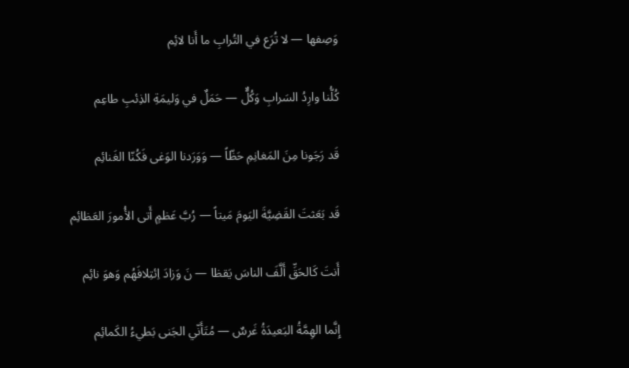وَصِفها — لا تُرَع في التُرابِ ما أَنا لائِم

كُلُّنا وارِدُ السَرابِ وَكُلٌّ — حَمَلٌ في وَليمَةِ الذِئبِ طاعِم

قَد رَجَونا مِنَ المَغانِمِ حَظّاً — وَوَرَدنا الوَغى فَكُنّا الغَنائِم

قَد بَعَثتَ القَضِيَّةَ اليَومَ مَيتاً — رُبَّ عَظمٍ أَتى الأُمورَ العَظائِم

أَنتَ كَالحَقِّ أَلَّفَ الناسَ يَقظا — نَ وَزادَ اِئتِلافَهُم وَهوَ نائِم

إِنَّما الهِمَّةُ البَعيدَةُ غَرسٌ — مُتَأَنّي الجَنى بَطيءُ الكَمائِم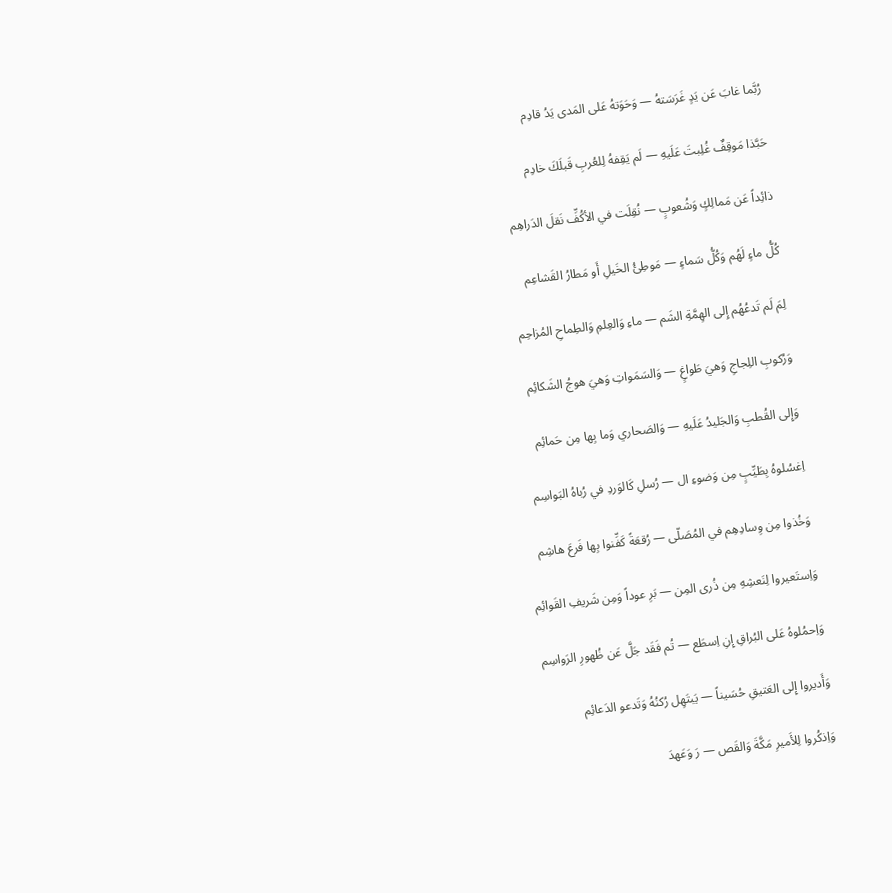رُبَّما غابَ عَن يَدٍ غَرَسَتهُ — وَحَوَتهُ عَلى المَدى يَدُ قادِم

حَبَّذا مَوقِفٌ غُلِبتَ عَلَيهِ — لَم يَقِفهُ لِلعُربِ قَبلَكَ خادِم

ذائِداً عَن مَمالِكٍ وَشُعوبٍ — نُقِلَت في الأكُفِّ نَقلَ الدَراهِم

كُلُّ ماءٍ لَهُم وَكُلُّ سَماءٍ — مَوطِئُ الخَيلِ أَو مَطارُ القَشاعِم

لِمَ لَم تَدعُهُم إِلى الهِمَّةِ الشَم — ماءِ وَالعِلمِ وَالطِماحِ المُزاحِم

وَرُكوبِ اللِجاجِ وَهيَ طَواغٍ — وَالسَمَواتِ وَهيَ هوجُ الشَكائِم

وَإِلى القُطبِ وَالجَليدُ عَلَيهِ — وَالصَحاري وَما بِها مِن حَمائِم

اِغسُلوهُ بِطَيِّبٍ مِن وَضوءِ ال — رُسلِ كَالوَردِ في رُباهُ البَواسِم

وَخُذوا مِن وِسادِهِم في المُصَلّى — رُقعَةً كَفِّنوا بِها فَرعَ هاشِم

وَاِستَعيروا لِنَعشِهِ مِن ذُرى المِن — بَرِ عوداً وَمِن شَريفِ القَوائِم

وَاِحمُلوهُ عَلى البُراقِ إِنِ اِسطَع — تُم فَقَد جَلَّ عَن ظُهورِ الرَواسِم

وَأَديروا إِلى العَتيقِ حُسَيناً — يَبتَهِل رُكنُهُ وَتَدعو الدَعائِم

وَاِذكُروا لِلأَميرِ مَكَّةَ وَالقَص — رَ وَعَهدَ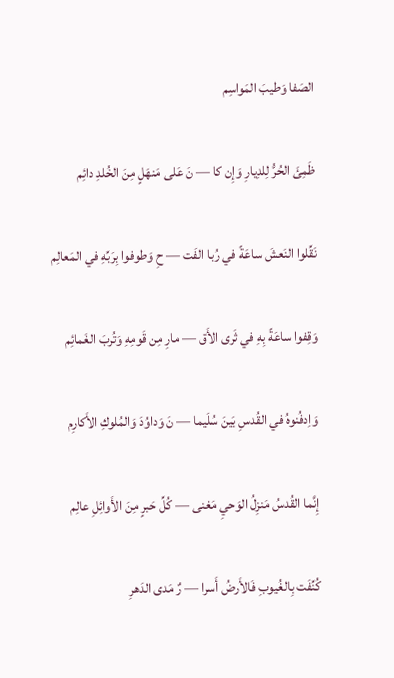الصَفا وَطيبَ المَواسِم

ظَمِئَ الحُرُّ لِلدِيارِ وَإِن كا — نَ عَلى مَنهَلٍ مِنَ الخُلدِ دائِم

نَقِّلوا النَعشَ ساعَةً في رُبا الفَت — حِ وَطوفوا بِرَبِّهِ في المَعالِم

وَقِفوا ساعَةً بِهِ في ثَرى الأَق — مارِ مِن قَومِهِ وَتُربَ الغَمائِم

وَاِدفُنوهُ في القُدسِ بَينَ سُلَيما — نَ وَداوُدَ وَالمُلوكِ الأَكارِم

إِنَّما القُدسُ مَنزِلُ الوَحيِ مَغنى — كُلِّ حَبرٍ مِنَ الأَوائِلِ عالِم

كُنِّفَت بِالغُيوبِ فَالأَرضُ أَسرا — رٌ مَدى الدَهرِ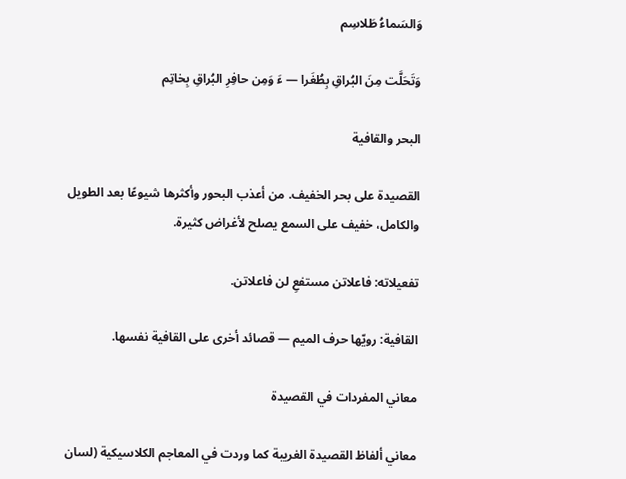وَالسَماءُ طَلاسِم

وَتَحَلَّت مِنَ البُراقِ بِطُغَرا — ءَ وَمِن حافِرِ البُراقِ بِخاتِم

البحر والقافية

القصيدة على بحر الخفيف. من أعذب البحور وأكثرها شيوعًا بعد الطويل والكامل، خفيف على السمع يصلح لأغراض كثيرة.

تفعيلاته: فاعلاتن مستفعِ لن فاعلاتن.

القافية: رويّها حرف الميم — قصائد أخرى على القافية نفسها.

معاني المفردات في القصيدة

معاني ألفاظ القصيدة الغريبة كما وردت في المعاجم الكلاسيكية (لسان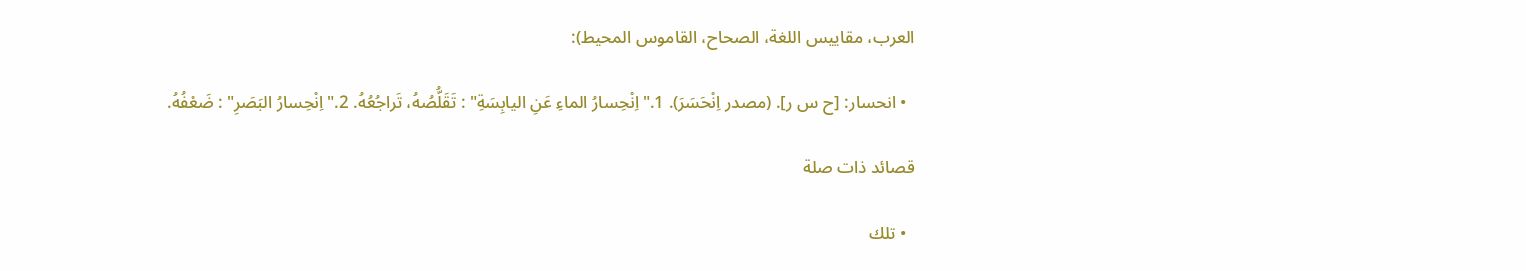العرب، مقاييس اللغة، الصحاح، القاموس المحيط):

  • انحسار: [ح س ر]. (مصدر اِنْحَسَرَ). 1."اِنْحِسارُ الماءِ عَنِ اليابِسَةِ" : تَقَلُّصُهُ، تَراجُعُهُ. 2."اِنْحِسارُ البَصَرِ" : ضَعْفُهُ.

قصائد ذات صلة

  • تلك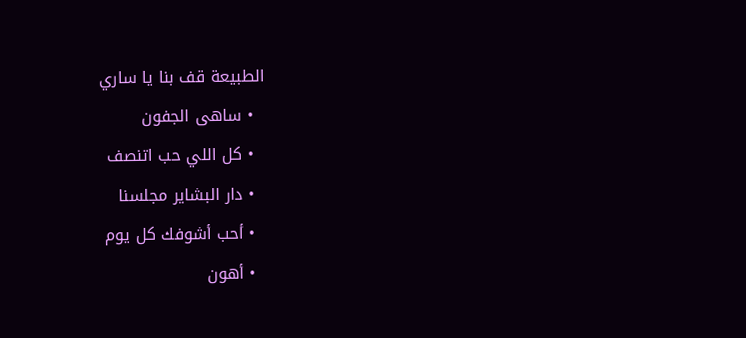الطبيعة قف بنا يا ساري
  • ساهى الجفون
  • كل اللي حب اتنصف
  • دار البشاير مجلسنا
  • أحب أشوفك كل يوم
  • أهون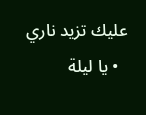عليك تزيد ناري
  • يا ليلة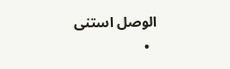الوصل استنى
  •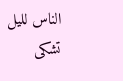الناس لليل تشكى